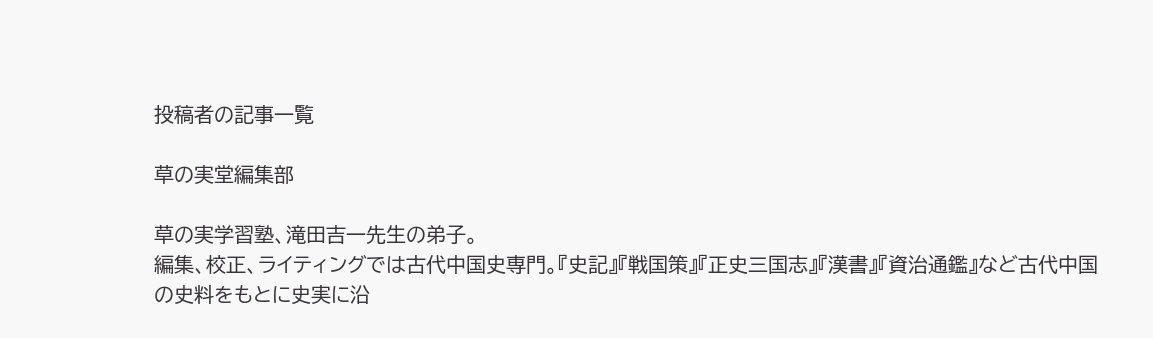投稿者の記事一覧

草の実堂編集部

草の実学習塾、滝田吉一先生の弟子。
編集、校正、ライティングでは古代中国史専門。『史記』『戦国策』『正史三国志』『漢書』『資治通鑑』など古代中国の史料をもとに史実に沿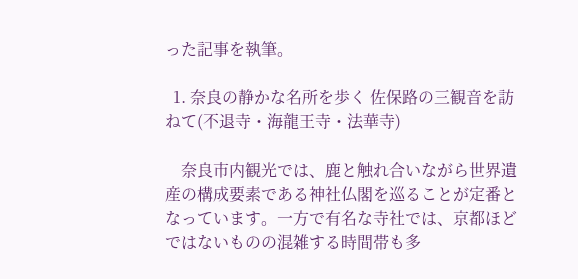った記事を執筆。

  1. 奈良の静かな名所を歩く 佐保路の三観音を訪ねて(不退寺・海龍王寺・法華寺)

    奈良市内観光では、鹿と触れ合いながら世界遺産の構成要素である神社仏閣を巡ることが定番となっています。一方で有名な寺社では、京都ほどではないものの混雑する時間帯も多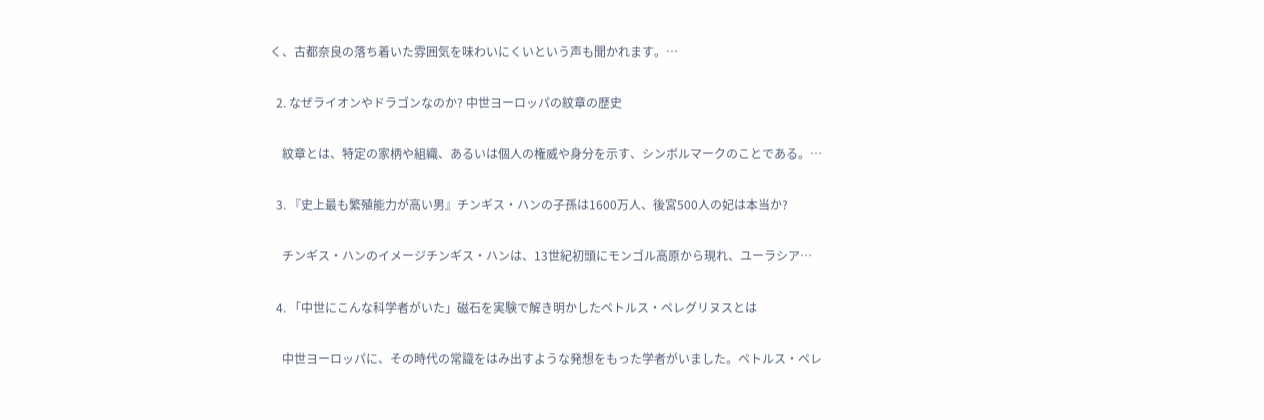く、古都奈良の落ち着いた雰囲気を味わいにくいという声も聞かれます。…

  2. なぜライオンやドラゴンなのか? 中世ヨーロッパの紋章の歴史

    紋章とは、特定の家柄や組織、あるいは個人の権威や身分を示す、シンボルマークのことである。…

  3. 『史上最も繁殖能力が高い男』チンギス・ハンの子孫は1600万人、後宮500人の妃は本当か?

    チンギス・ハンのイメージチンギス・ハンは、13世紀初頭にモンゴル高原から現れ、ユーラシア…

  4. 「中世にこんな科学者がいた」磁石を実験で解き明かしたペトルス・ペレグリヌスとは

    中世ヨーロッパに、その時代の常識をはみ出すような発想をもった学者がいました。ペトルス・ペレ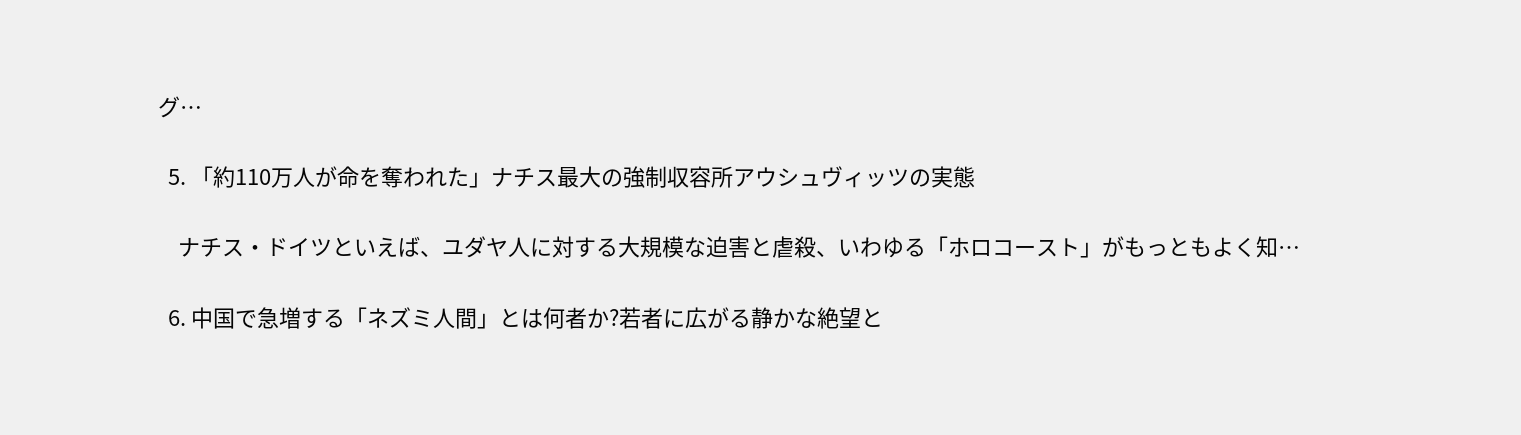グ…

  5. 「約110万人が命を奪われた」ナチス最大の強制収容所アウシュヴィッツの実態

    ナチス・ドイツといえば、ユダヤ人に対する大規模な迫害と虐殺、いわゆる「ホロコースト」がもっともよく知…

  6. 中国で急増する「ネズミ人間」とは何者か?若者に広がる静かな絶望と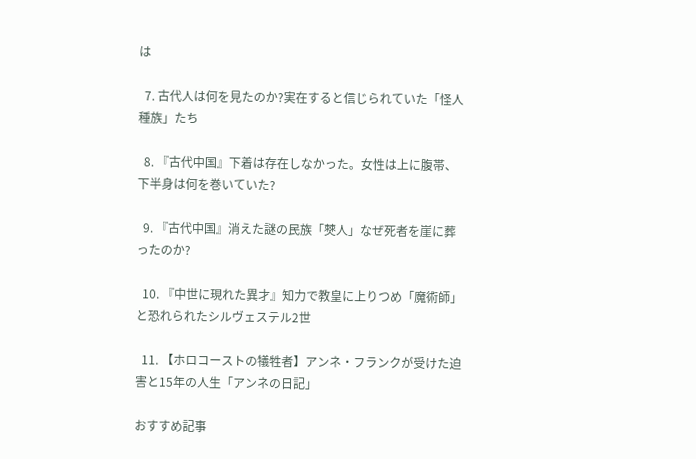は

  7. 古代人は何を見たのか?実在すると信じられていた「怪人種族」たち

  8. 『古代中国』下着は存在しなかった。女性は上に腹帯、下半身は何を巻いていた?

  9. 『古代中国』消えた謎の民族「僰人」なぜ死者を崖に葬ったのか?

  10. 『中世に現れた異才』知力で教皇に上りつめ「魔術師」と恐れられたシルヴェステル2世

  11. 【ホロコーストの犠牲者】アンネ・フランクが受けた迫害と15年の人生「アンネの日記」

おすすめ記事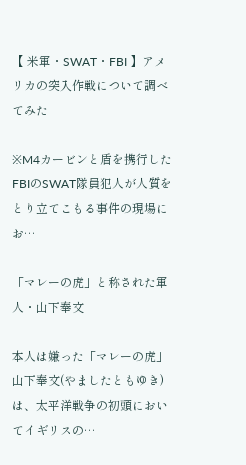【 米軍・SWAT・FBI 】アメリカの突入作戦について調べてみた

※M4カービンと盾を携行したFBIのSWAT隊員犯人が人質をとり立てこもる事件の現場にお…

「マレーの虎」と称された軍人・山下奉文

本人は嫌った「マレーの虎」山下奉文(やましたともゆき)は、太平洋戦争の初頭においてイギリスの…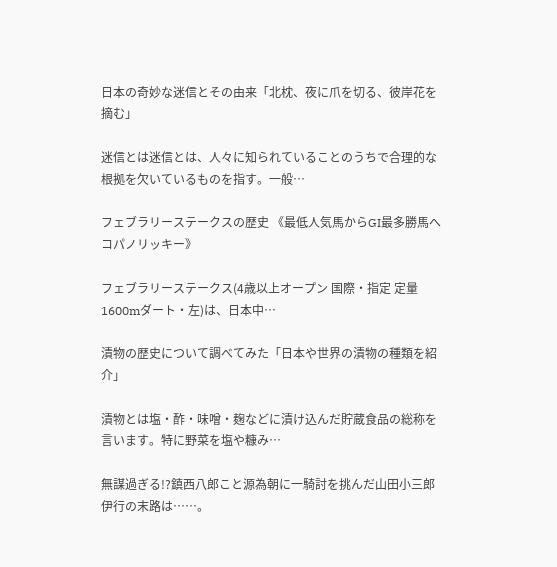日本の奇妙な迷信とその由来「北枕、夜に爪を切る、彼岸花を摘む」

迷信とは迷信とは、人々に知られていることのうちで合理的な根拠を欠いているものを指す。一般…

フェブラリーステークスの歴史 《最低人気馬からGI最多勝馬へ コパノリッキー》

フェブラリーステークス(4歳以上オープン 国際・指定 定量 1600mダート・左)は、日本中…

漬物の歴史について調べてみた「日本や世界の漬物の種類を紹介」

漬物とは塩・酢・味噌・麹などに漬け込んだ貯蔵食品の総称を言います。特に野菜を塩や糠み…

無謀過ぎる!?鎮西八郎こと源為朝に一騎討を挑んだ山田小三郎伊行の末路は……。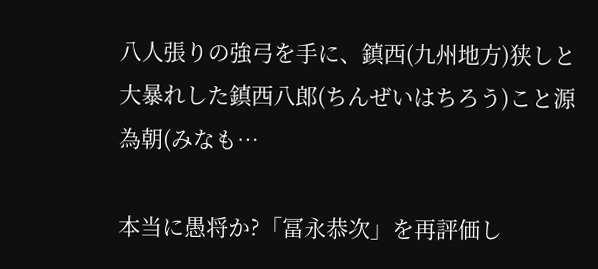八人張りの強弓を手に、鎮西(九州地方)狭しと大暴れした鎮西八郎(ちんぜいはちろう)こと源為朝(みなも…

本当に愚将か?「冨永恭次」を再評価し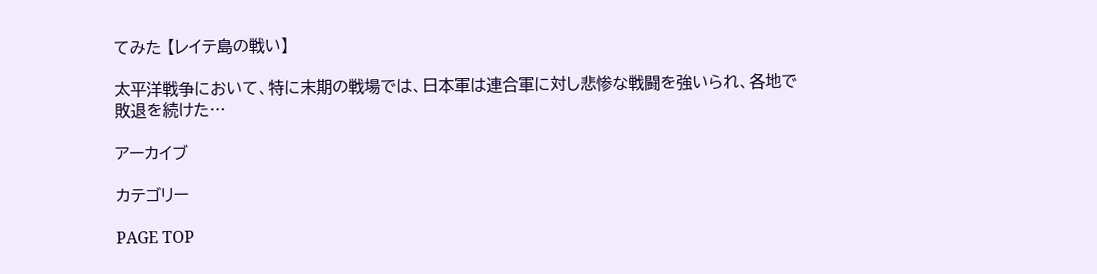てみた 【レイテ島の戦い】

太平洋戦争において、特に末期の戦場では、日本軍は連合軍に対し悲惨な戦闘を強いられ、各地で敗退を続けた…

アーカイブ

カテゴリー

PAGE TOP